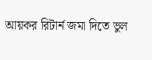আয়কর রিটার্ন জমা দিতে ভুল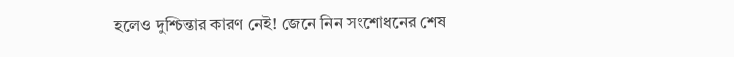হলেও দুশ্চিন্তার কারণ নেই! জেনে নিন সংশোধনের শেষ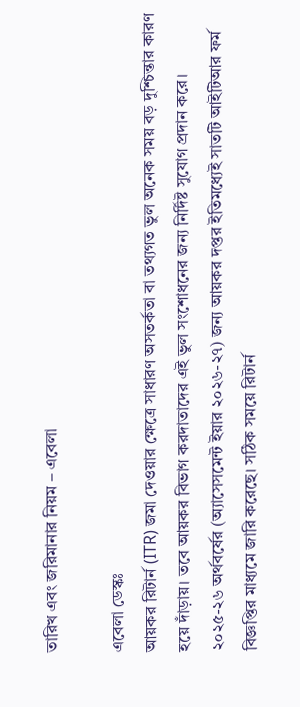তারিখ এবং জরিমানার নিয়ম – এবেলা

এবেলা ডেস্কঃ
আয়কর রিটার্ন (ITR) জমা দেওয়ার ক্ষেত্রে সাধারণ অসতর্কতা বা তথ্যগত ভুল অনেক সময় বড় দুশ্চিন্তার কারণ হয়ে দাঁড়ায়। তবে আয়কর বিভাগ করদাতাদের এই ভুল সংশোধনের জন্য নির্দিষ্ট সুযোগ প্রদান করে। ২০২৫-২৬ অর্থবর্ষের (অ্যাসেসমেন্ট ইয়ার ২০২৬-২৭) জন্য আয়কর দপ্তর ইতিমধ্যেই সাতটি আইটিআর ফর্ম বিজ্ঞপ্তির মাধ্যমে জারি করেছে। সঠিক সময়ে রিটার্ন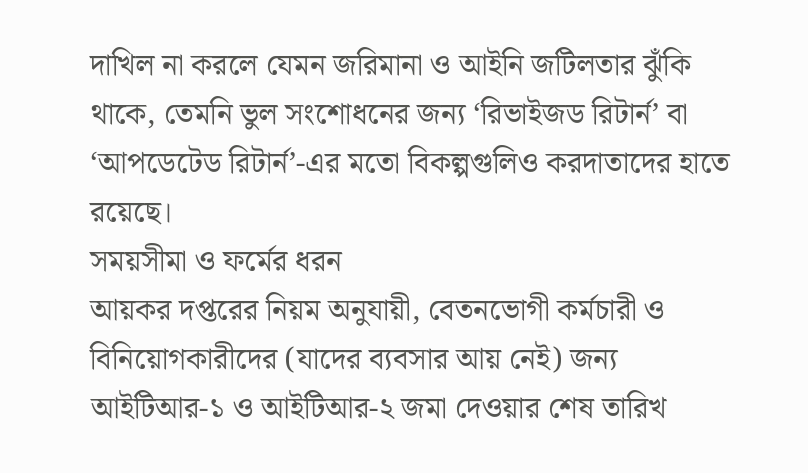দাখিল না করলে যেমন জরিমানা ও আইনি জটিলতার ঝুঁকি থাকে, তেমনি ভুল সংশোধনের জন্য ‘রিভাইজড রিটার্ন’ বা ‘আপডেটেড রিটার্ন’-এর মতো বিকল্পগুলিও করদাতাদের হাতে রয়েছে।
সময়সীমা ও ফর্মের ধরন
আয়কর দপ্তরের নিয়ম অনুযায়ী, বেতনভোগী কর্মচারী ও বিনিয়োগকারীদের (যাদের ব্যবসার আয় নেই) জন্য আইটিআর-১ ও আইটিআর-২ জমা দেওয়ার শেষ তারিখ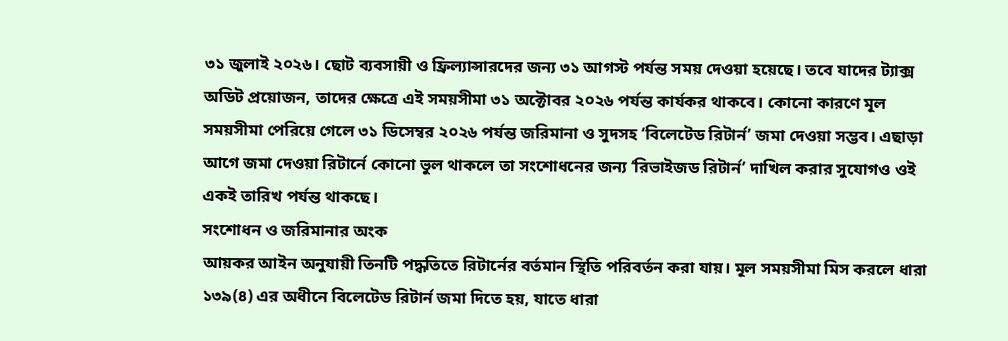৩১ জুলাই ২০২৬। ছোট ব্যবসায়ী ও ফ্রিল্যান্সারদের জন্য ৩১ আগস্ট পর্যন্ত সময় দেওয়া হয়েছে। তবে যাদের ট্যাক্স অডিট প্রয়োজন, তাদের ক্ষেত্রে এই সময়সীমা ৩১ অক্টোবর ২০২৬ পর্যন্ত কার্যকর থাকবে। কোনো কারণে মূল সময়সীমা পেরিয়ে গেলে ৩১ ডিসেম্বর ২০২৬ পর্যন্ত জরিমানা ও সুদসহ ‘বিলেটেড রিটার্ন’ জমা দেওয়া সম্ভব। এছাড়া আগে জমা দেওয়া রিটার্নে কোনো ভুল থাকলে তা সংশোধনের জন্য ‘রিভাইজড রিটার্ন’ দাখিল করার সুযোগও ওই একই তারিখ পর্যন্ত থাকছে।
সংশোধন ও জরিমানার অংক
আয়কর আইন অনুযায়ী তিনটি পদ্ধতিতে রিটার্নের বর্তমান স্থিতি পরিবর্তন করা যায়। মূল সময়সীমা মিস করলে ধারা ১৩৯(৪) এর অধীনে বিলেটেড রিটার্ন জমা দিতে হয়, যাতে ধারা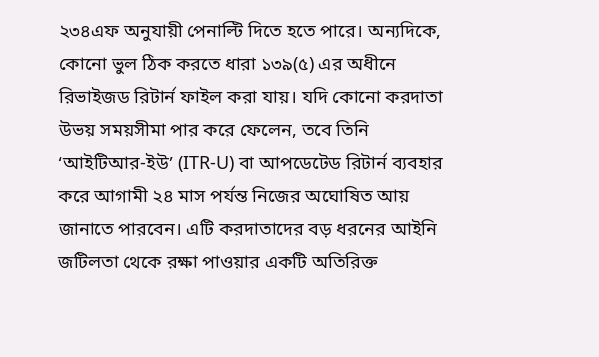২৩৪এফ অনুযায়ী পেনাল্টি দিতে হতে পারে। অন্যদিকে, কোনো ভুল ঠিক করতে ধারা ১৩৯(৫) এর অধীনে রিভাইজড রিটার্ন ফাইল করা যায়। যদি কোনো করদাতা উভয় সময়সীমা পার করে ফেলেন, তবে তিনি ‘আইটিআর-ইউ’ (ITR-U) বা আপডেটেড রিটার্ন ব্যবহার করে আগামী ২৪ মাস পর্যন্ত নিজের অঘোষিত আয় জানাতে পারবেন। এটি করদাতাদের বড় ধরনের আইনি জটিলতা থেকে রক্ষা পাওয়ার একটি অতিরিক্ত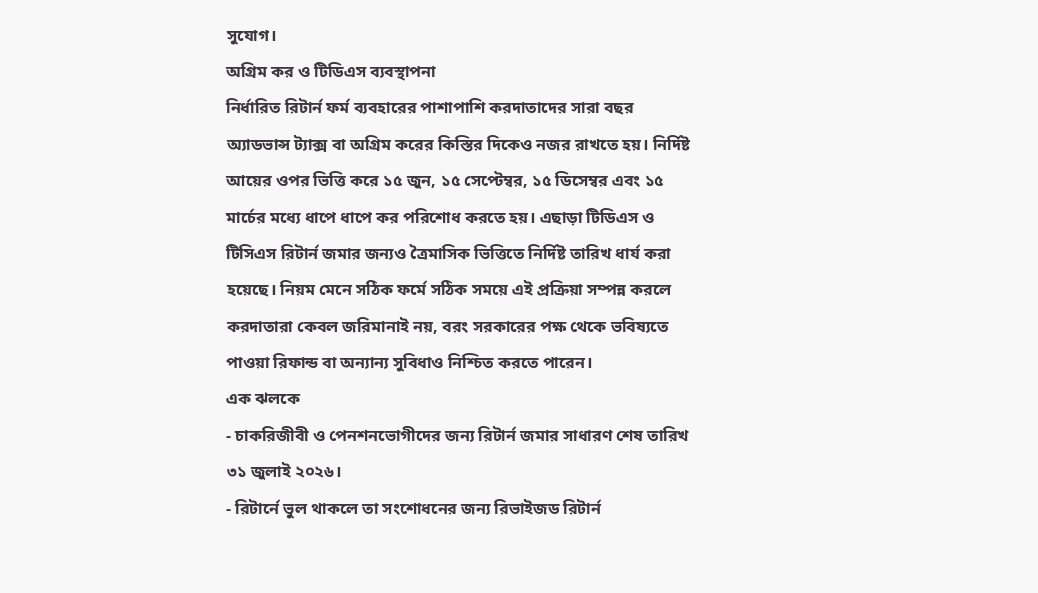সুযোগ।
অগ্রিম কর ও টিডিএস ব্যবস্থাপনা
নির্ধারিত রিটার্ন ফর্ম ব্যবহারের পাশাপাশি করদাতাদের সারা বছর অ্যাডভান্স ট্যাক্স বা অগ্রিম করের কিস্তির দিকেও নজর রাখতে হয়। নির্দিষ্ট আয়ের ওপর ভিত্তি করে ১৫ জুন, ১৫ সেপ্টেম্বর, ১৫ ডিসেম্বর এবং ১৫ মার্চের মধ্যে ধাপে ধাপে কর পরিশোধ করতে হয়। এছাড়া টিডিএস ও টিসিএস রিটার্ন জমার জন্যও ত্রৈমাসিক ভিত্তিতে নির্দিষ্ট তারিখ ধার্য করা হয়েছে। নিয়ম মেনে সঠিক ফর্মে সঠিক সময়ে এই প্রক্রিয়া সম্পন্ন করলে করদাতারা কেবল জরিমানাই নয়, বরং সরকারের পক্ষ থেকে ভবিষ্যতে পাওয়া রিফান্ড বা অন্যান্য সুবিধাও নিশ্চিত করতে পারেন।
এক ঝলকে
- চাকরিজীবী ও পেনশনভোগীদের জন্য রিটার্ন জমার সাধারণ শেষ তারিখ ৩১ জুলাই ২০২৬।
- রিটার্নে ভুল থাকলে তা সংশোধনের জন্য রিভাইজড রিটার্ন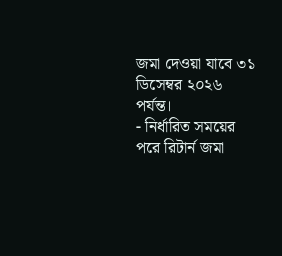জমা দেওয়া যাবে ৩১ ডিসেম্বর ২০২৬ পর্যন্ত।
- নির্ধারিত সময়ের পরে রিটার্ন জমা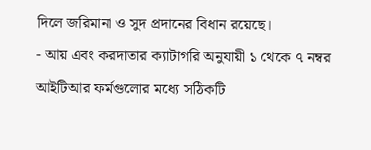দিলে জরিমানা ও সুদ প্রদানের বিধান রয়েছে।
- আয় এবং করদাতার ক্যাটাগরি অনুযায়ী ১ থেকে ৭ নম্বর আইটিআর ফর্মগুলোর মধ্যে সঠিকটি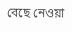বেছে নেওয়া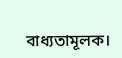বাধ্যতামূলক।